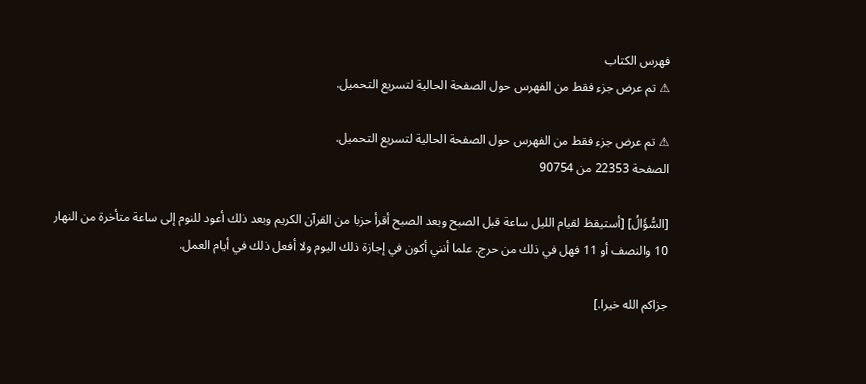فهرس الكتاب
⚠ تم عرض جزء فقط من الفهرس حول الصفحة الحالية لتسريع التحميل.

⚠ تم عرض جزء فقط من الفهرس حول الصفحة الحالية لتسريع التحميل.
الصفحة 22353 من 90754

[السُّؤَالُ] [أستيقظ لقيام الليل ساعة قبل الصبح وبعد الصبح أقرأ حزبا من القرآن الكريم وبعد ذلك أعود للنوم إلى ساعة متأخرة من النهار 10 والنصف أو 11 فهل في ذلك من حرج. علما أنني أكون في إجازة ذلك اليوم ولا أفعل ذلك في أيام العمل.

جزاكم الله خيرا.]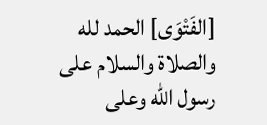[الفَتْوَى] الحمد لله والصلاة والسلام على رسول الله وعلى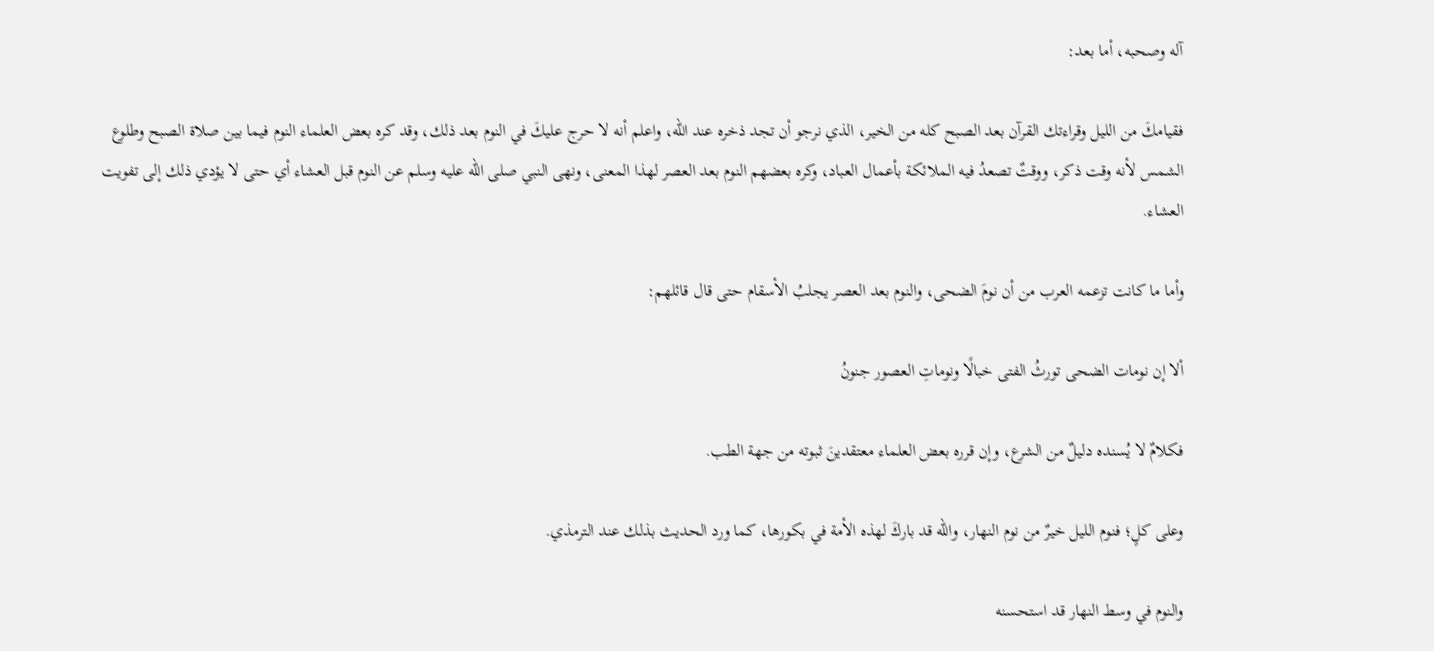آله وصحبه، أما بعد:

فقيامكَ من الليل وقراءتك القرآن بعد الصبح كله من الخير، الذي نرجو أن تجد ذخره عند الله، واعلم أنه لا حرج عليكَ في النوم بعد ذلك، وقد كره بعض العلماء النوم فيما بين صلاة الصبح وطلوع الشمس لأنه وقت ذكر، ووقتٌ تصعدُ فيه الملائكة بأعمال العباد، وكره بعضهم النوم بعد العصر لهذا المعنى، ونهى النبي صلى الله عليه وسلم عن النوم قبل العشاء أي حتى لا يؤدي ذلك إلى تفويت العشاء.

وأما ما كانت تزعمه العرب من أن نومَ الضحى، والنوم بعد العصر يجلبُ الأسقام حتى قال قائلهم:

ألا إن نومات الضحى تورثُ الفتى خبالًا ونوماتِ العصور جنونُ

فكلامٌ لا يُسنده دليلٌ من الشرع، وإن قرره بعض العلماء معتقدينَ ثبوته من جهة الطب.

وعلى كلٍ؛ فنوم الليل خيرٌ من نوم النهار، والله قد باركَ لهذه الأمة في بكورها، كما ورد الحديث بذلك عند الترمذي.

والنوم في وسط النهار قد استحسنه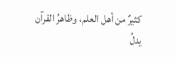كثيرٌ من أهل العلم، وظاهرُ القرآن يدلُ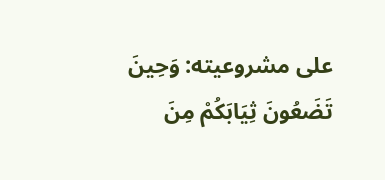على مشروعيته: وَحِينَ تَضَعُونَ ثِيَابَكُمْ مِنَ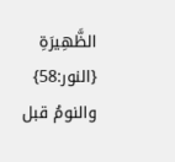الظَّهِيرَةِ {النور:58} والنومُ قبل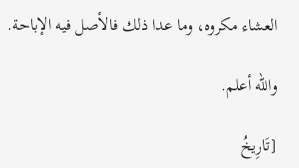العشاء مكروه، وما عدا ذلك فالأصل فيه الإباحة.

والله أعلم.

[تَارِيخُ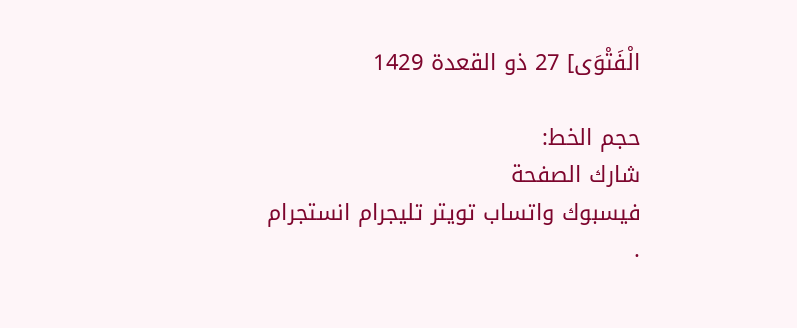الْفَتْوَى] 27 ذو القعدة 1429

حجم الخط:
شارك الصفحة
فيسبوك واتساب تويتر تليجرام انستجرام
.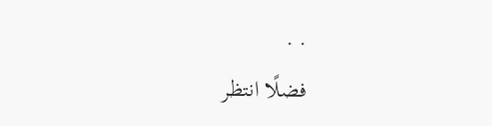. .
فضلًا انتظر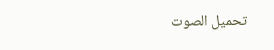تحميل الصوت